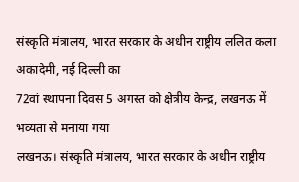संस्कृति मंत्रालय, भारत सरकार के अधीन राष्ट्रीय ललित कला अकादेमी, नई दिल्ली का
72वां स्थापना दिवस 5 अगस्त को क्षेत्रीय केन्द्र, लखनऊ में भव्यता से मनाया गया
लखनऊ। संस्कृति मंत्रालय, भारत सरकार के अधीन राष्ट्रीय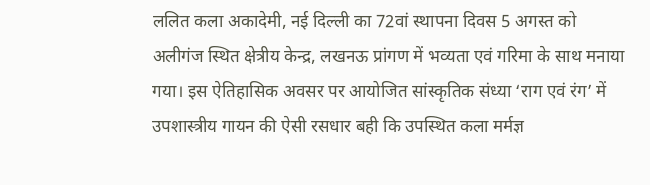ललित कला अकादेमी, नई दिल्ली का 72वां स्थापना दिवस 5 अगस्त को अलीगंज स्थित क्षेत्रीय केन्द्र, लखनऊ प्रांगण में भव्यता एवं गरिमा के साथ मनाया गया। इस ऐतिहासिक अवसर पर आयोजित सांस्कृतिक संध्या ‘राग एवं रंग’ में उपशास्त्रीय गायन की ऐसी रसधार बही कि उपस्थित कला मर्मज्ञ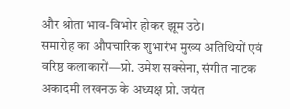और श्रोता भाव-विभोर होकर झूम उठे।
समारोह का औपचारिक शुभारंभ मुख्य अतिथियों एवं वरिष्ठ कलाकारों—प्रो. उमेश सक्सेना, संगीत नाटक अकादमी लखनऊ के अध्यक्ष प्रो. जयंत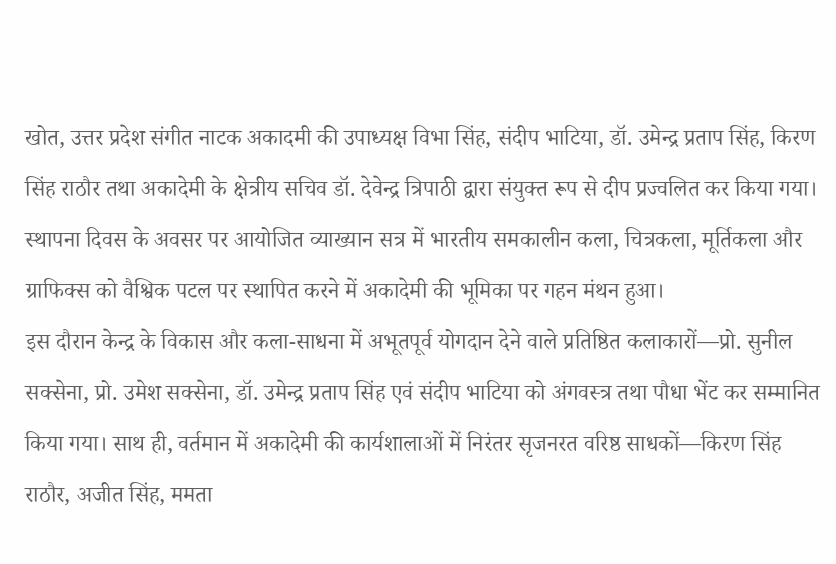खोत, उत्तर प्रदेश संगीत नाटक अकादमी की उपाध्यक्ष विभा सिंह, संदीप भाटिया, डॉ. उमेन्द्र प्रताप सिंह, किरण सिंह राठौर तथा अकादेमी के क्षेत्रीय सचिव डॉ. देवेन्द्र त्रिपाठी द्वारा संयुक्त रूप से दीप प्रज्वलित कर किया गया। स्थापना दिवस के अवसर पर आयोजित व्याख्यान सत्र में भारतीय समकालीन कला, चित्रकला, मूर्तिकला और ग्राफिक्स को वैश्विक पटल पर स्थापित करने में अकादेमी की भूमिका पर गहन मंथन हुआ।
इस दौरान केन्द्र के विकास और कला-साधना में अभूतपूर्व योगदान देने वाले प्रतिष्ठित कलाकारों—प्रो. सुनील सक्सेना, प्रो. उमेश सक्सेना, डॉ. उमेन्द्र प्रताप सिंह एवं संदीप भाटिया को अंगवस्त्र तथा पौधा भेंट कर सम्मानित किया गया। साथ ही, वर्तमान में अकादेमी की कार्यशालाओं में निरंतर सृजनरत वरिष्ठ साधकों—किरण सिंह राठौर, अजीत सिंह, ममता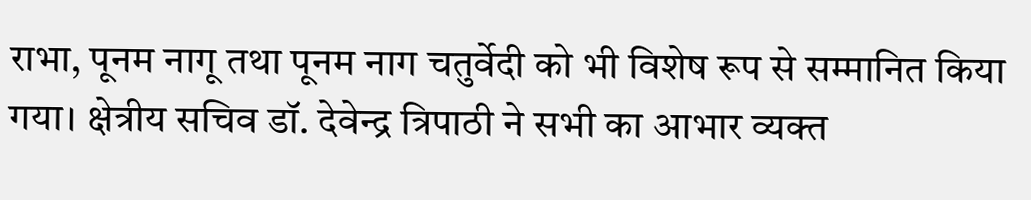राभा, पूनम नागू तथा पूनम नाग चतुर्वेदी को भी विशेष रूप से सम्मानित किया गया। क्षेत्रीय सचिव डॉ. देवेन्द्र त्रिपाठी ने सभी का आभार व्यक्त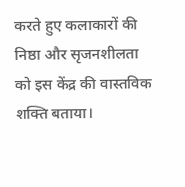करते हुए कलाकारों की निष्ठा और सृजनशीलता को इस केंद्र की वास्तविक शक्ति बताया।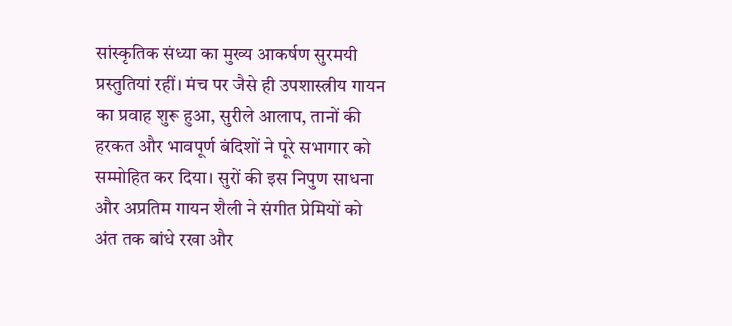सांस्कृतिक संध्या का मुख्य आकर्षण सुरमयी प्रस्तुतियां रहीं। मंच पर जैसे ही उपशास्त्रीय गायन का प्रवाह शुरू हुआ, सुरीले आलाप, तानों की हरकत और भावपूर्ण बंदिशों ने पूरे सभागार को सम्मोहित कर दिया। सुरों की इस निपुण साधना और अप्रतिम गायन शैली ने संगीत प्रेमियों को अंत तक बांधे रखा और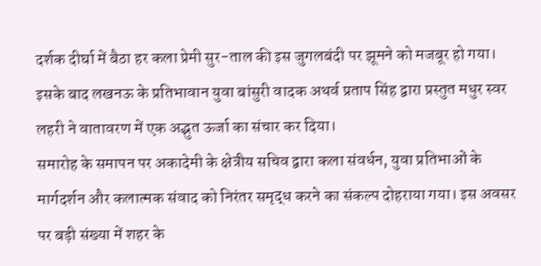दर्शक दीर्घा में बैठा हर कला प्रेमी सुर-ताल की इस जुगलबंदी पर झूमने को मजबूर हो गया। इसके बाद लखनऊ के प्रतिभावान युवा बांसुरी वादक अथर्व प्रताप सिंह द्वारा प्रस्तुत मधुर स्वर लहरी ने वातावरण में एक अद्भुत ऊर्जा का संचार कर दिया।
समारोह के समापन पर अकादेमी के क्षेत्रीय सचिव द्वारा कला संवर्धन, युवा प्रतिभाओं के मार्गदर्शन और कलात्मक संवाद को निरंतर समृद्ध करने का संकल्प दोहराया गया। इस अवसर पर बड़ी संख्या में शहर के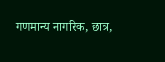गणमान्य नागरिक, छात्र,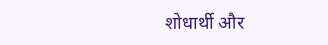शोधार्थी और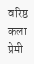वरिष्ठ कला प्रेमी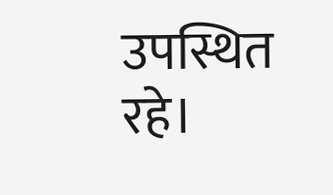उपस्थित रहे।